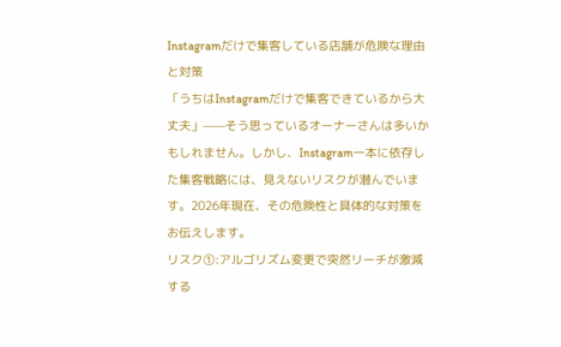Instagramだけで集客している店舗が危険な理由と対策
「うちはInstagramだけで集客できているから大丈夫」——そう思っているオーナーさんは多いかもしれません。しかし、Instagram一本に依存した集客戦略には、見えないリスクが潜んでいます。2026年現在、その危険性と具体的な対策をお伝えします。
リスク①:アルゴリズム変更で突然リーチが激減する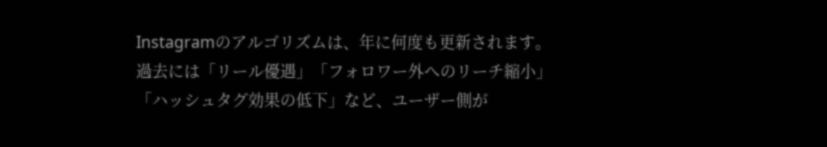Instagramのアルゴリズムは、年に何度も更新されます。過去には「リール優遇」「フォロワー外へのリーチ縮小」「ハッシュタグ効果の低下」など、ユーザー側が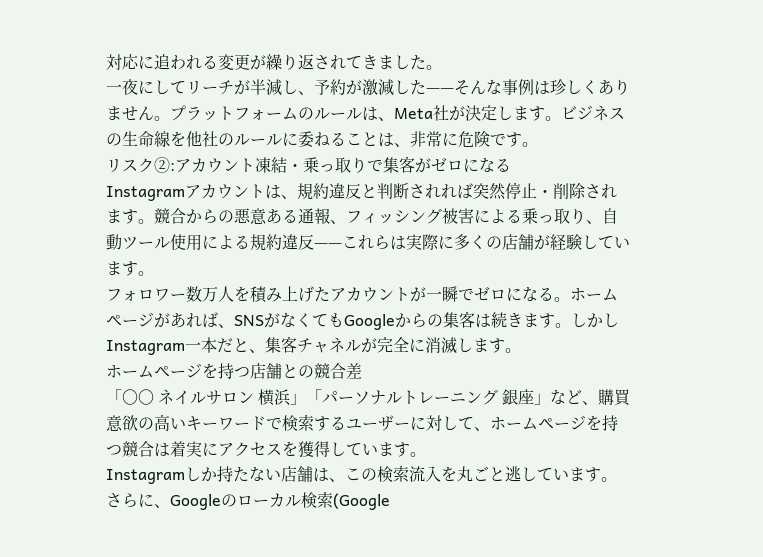対応に追われる変更が繰り返されてきました。
一夜にしてリーチが半減し、予約が激減した——そんな事例は珍しくありません。プラットフォームのルールは、Meta社が決定します。ビジネスの生命線を他社のルールに委ねることは、非常に危険です。
リスク②:アカウント凍結・乗っ取りで集客がゼロになる
Instagramアカウントは、規約違反と判断されれば突然停止・削除されます。競合からの悪意ある通報、フィッシング被害による乗っ取り、自動ツール使用による規約違反——これらは実際に多くの店舗が経験しています。
フォロワー数万人を積み上げたアカウントが一瞬でゼロになる。ホームページがあれば、SNSがなくてもGoogleからの集客は続きます。しかしInstagram一本だと、集客チャネルが完全に消滅します。
ホームページを持つ店舗との競合差
「〇〇 ネイルサロン 横浜」「パーソナルトレーニング 銀座」など、購買意欲の高いキーワードで検索するユーザーに対して、ホームページを持つ競合は着実にアクセスを獲得しています。
Instagramしか持たない店舗は、この検索流入を丸ごと逃しています。さらに、Googleのローカル検索(Google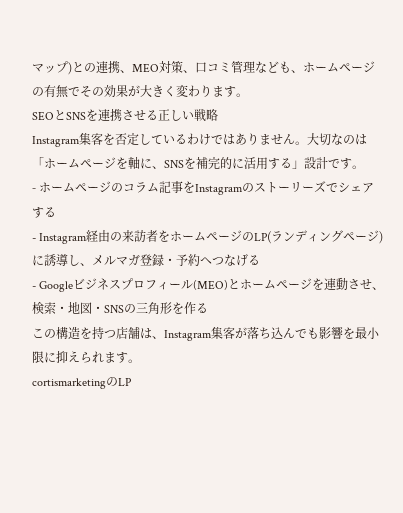マップ)との連携、MEO対策、口コミ管理なども、ホームページの有無でその効果が大きく変わります。
SEOとSNSを連携させる正しい戦略
Instagram集客を否定しているわけではありません。大切なのは「ホームページを軸に、SNSを補完的に活用する」設計です。
- ホームページのコラム記事をInstagramのストーリーズでシェアする
- Instagram経由の来訪者をホームページのLP(ランディングページ)に誘導し、メルマガ登録・予約へつなげる
- Googleビジネスプロフィール(MEO)とホームページを連動させ、検索・地図・SNSの三角形を作る
この構造を持つ店舗は、Instagram集客が落ち込んでも影響を最小限に抑えられます。
cortismarketingのLP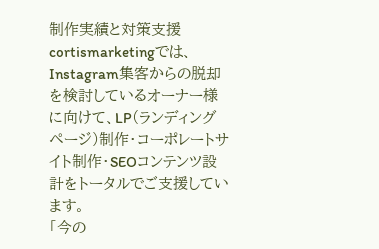制作実績と対策支援
cortismarketingでは、Instagram集客からの脱却を検討しているオーナー様に向けて、LP(ランディングページ)制作・コーポレートサイト制作・SEOコンテンツ設計をトータルでご支援しています。
「今の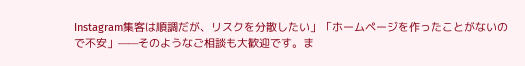Instagram集客は順調だが、リスクを分散したい」「ホームページを作ったことがないので不安」——そのようなご相談も大歓迎です。ま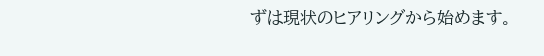ずは現状のヒアリングから始めます。